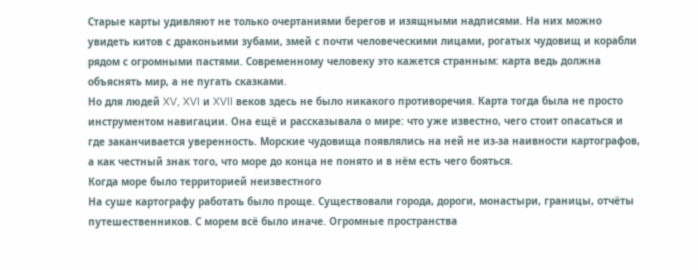Старые карты удивляют не только очертаниями берегов и изящными надписями. На них можно увидеть китов с драконьими зубами, змей с почти человеческими лицами, рогатых чудовищ и корабли рядом с огромными пастями. Современному человеку это кажется странным: карта ведь должна объяснять мир, а не пугать сказками.
Но для людей XV, XVI и XVII веков здесь не было никакого противоречия. Карта тогда была не просто инструментом навигации. Она ещё и рассказывала о мире: что уже известно, чего стоит опасаться и где заканчивается уверенность. Морские чудовища появлялись на ней не из-за наивности картографов, а как честный знак того, что море до конца не понято и в нём есть чего бояться.
Когда море было территорией неизвестного
На суше картографу работать было проще. Существовали города, дороги, монастыри, границы, отчёты путешественников. С морем всё было иначе. Огромные пространства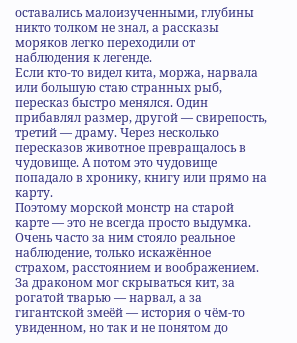оставались малоизученными, глубины никто толком не знал, а рассказы моряков легко переходили от наблюдения к легенде.
Если кто-то видел кита, моржа, нарвала или большую стаю странных рыб, пересказ быстро менялся. Один прибавлял размер, другой — свирепость, третий — драму. Через несколько пересказов животное превращалось в чудовище. А потом это чудовище попадало в хронику, книгу или прямо на карту.
Поэтому морской монстр на старой карте — это не всегда просто выдумка. Очень часто за ним стояло реальное наблюдение, только искажённое страхом, расстоянием и воображением. За драконом мог скрываться кит, за рогатой тварью — нарвал, а за гигантской змеёй — история о чём-то увиденном, но так и не понятом до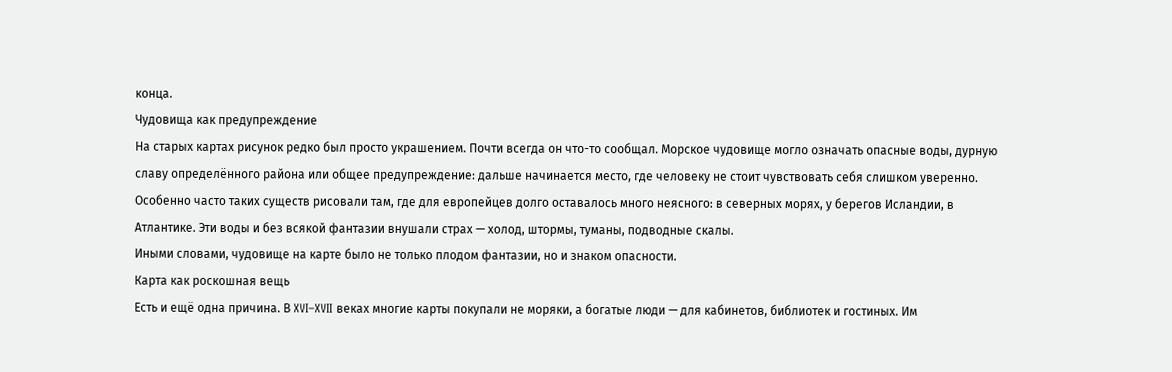конца.
Чудовища как предупреждение
На старых картах рисунок редко был просто украшением. Почти всегда он что-то сообщал. Морское чудовище могло означать опасные воды, дурную славу определённого района или общее предупреждение: дальше начинается место, где человеку не стоит чувствовать себя слишком уверенно. Особенно часто таких существ рисовали там, где для европейцев долго оставалось много неясного: в северных морях, у берегов Исландии, в Атлантике. Эти воды и без всякой фантазии внушали страх — холод, штормы, туманы, подводные скалы.
Иными словами, чудовище на карте было не только плодом фантазии, но и знаком опасности.
Карта как роскошная вещь
Есть и ещё одна причина. В XVI–XVII веках многие карты покупали не моряки, а богатые люди — для кабинетов, библиотек и гостиных. Им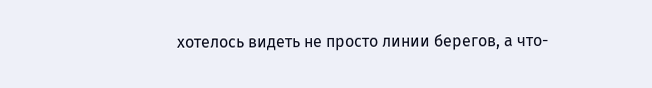хотелось видеть не просто линии берегов, а что-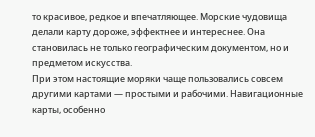то красивое, редкое и впечатляющее. Морские чудовища делали карту дороже, эффектнее и интереснее. Она становилась не только географическим документом, но и предметом искусства.
При этом настоящие моряки чаще пользовались совсем другими картами — простыми и рабочими. Навигационные карты, особенно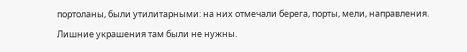портоланы, были утилитарными: на них отмечали берега, порты, мели, направления. Лишние украшения там были не нужны.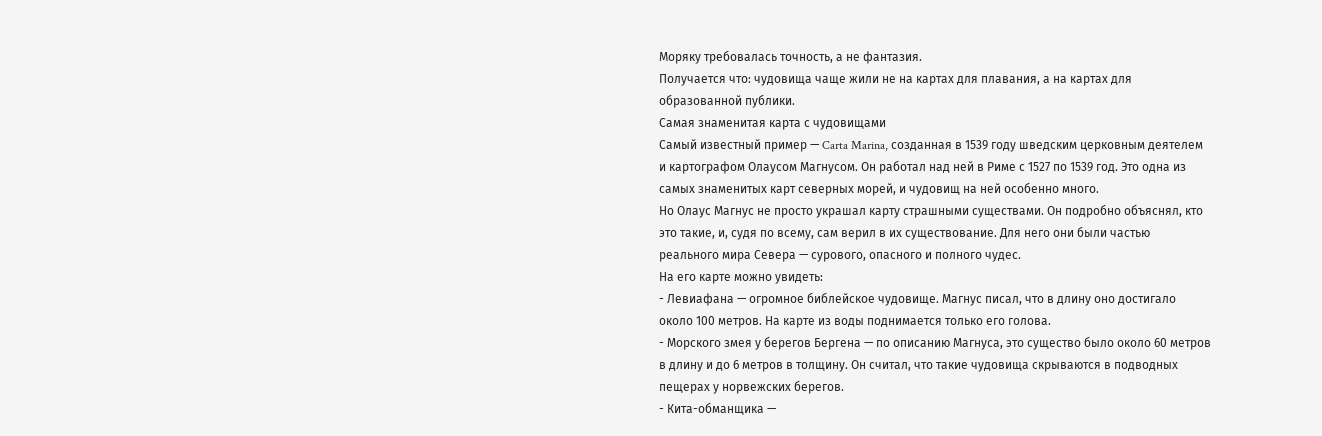Моряку требовалась точность, а не фантазия.
Получается что: чудовища чаще жили не на картах для плавания, а на картах для образованной публики.
Самая знаменитая карта с чудовищами
Самый известный пример — Carta Marina, созданная в 1539 году шведским церковным деятелем и картографом Олаусом Магнусом. Он работал над ней в Риме с 1527 по 1539 год. Это одна из самых знаменитых карт северных морей, и чудовищ на ней особенно много.
Но Олаус Магнус не просто украшал карту страшными существами. Он подробно объяснял, кто это такие, и, судя по всему, сам верил в их существование. Для него они были частью реального мира Севера — сурового, опасного и полного чудес.
На его карте можно увидеть:
- Левиафана — огромное библейское чудовище. Магнус писал, что в длину оно достигало около 100 метров. На карте из воды поднимается только его голова.
- Морского змея у берегов Бергена — по описанию Магнуса, это существо было около 60 метров в длину и до 6 метров в толщину. Он считал, что такие чудовища скрываются в подводных пещерах у норвежских берегов.
- Кита-обманщика —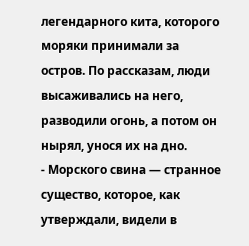легендарного кита, которого моряки принимали за остров. По рассказам, люди высаживались на него, разводили огонь, а потом он нырял, унося их на дно.
- Морского свина — странное существо, которое, как утверждали, видели в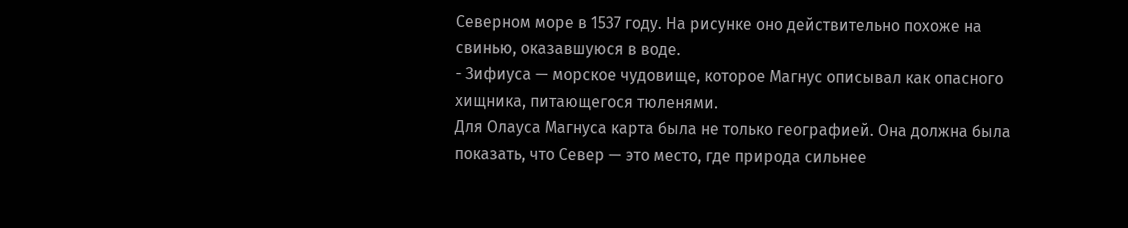Северном море в 1537 году. На рисунке оно действительно похоже на свинью, оказавшуюся в воде.
- Зифиуса — морское чудовище, которое Магнус описывал как опасного хищника, питающегося тюленями.
Для Олауса Магнуса карта была не только географией. Она должна была показать, что Север — это место, где природа сильнее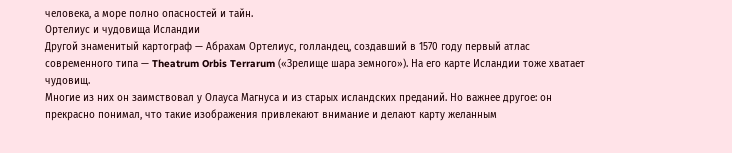человека, а море полно опасностей и тайн.
Ортелиус и чудовища Исландии
Другой знаменитый картограф — Абрахам Ортелиус, голландец, создавший в 1570 году первый атлас современного типа — Theatrum Orbis Terrarum («Зрелище шара земного»). На его карте Исландии тоже хватает чудовищ.
Многие из них он заимствовал у Олауса Магнуса и из старых исландских преданий. Но важнее другое: он прекрасно понимал, что такие изображения привлекают внимание и делают карту желанным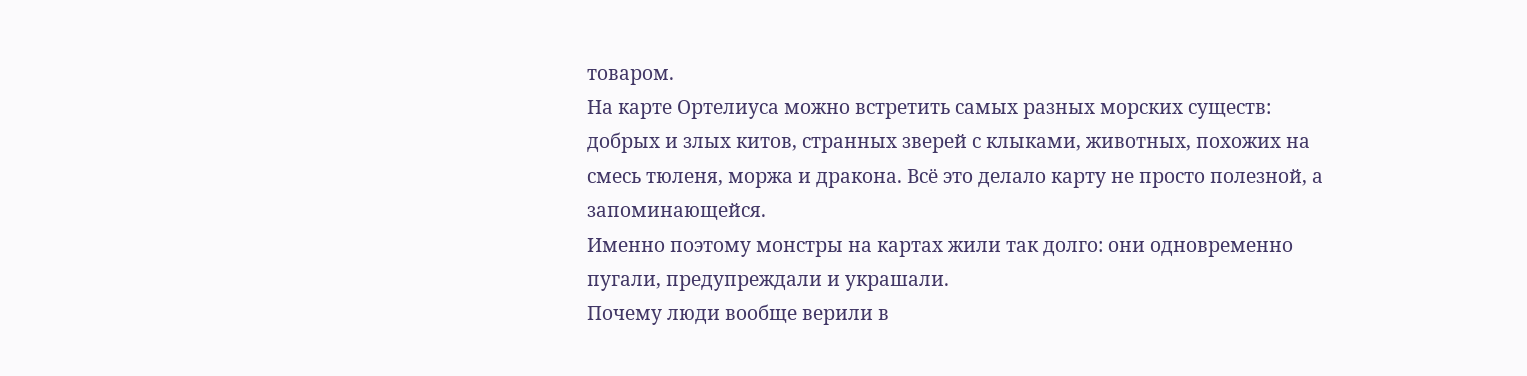товаром.
На карте Ортелиуса можно встретить самых разных морских существ: добрых и злых китов, странных зверей с клыками, животных, похожих на смесь тюленя, моржа и дракона. Всё это делало карту не просто полезной, а запоминающейся.
Именно поэтому монстры на картах жили так долго: они одновременно пугали, предупреждали и украшали.
Почему люди вообще верили в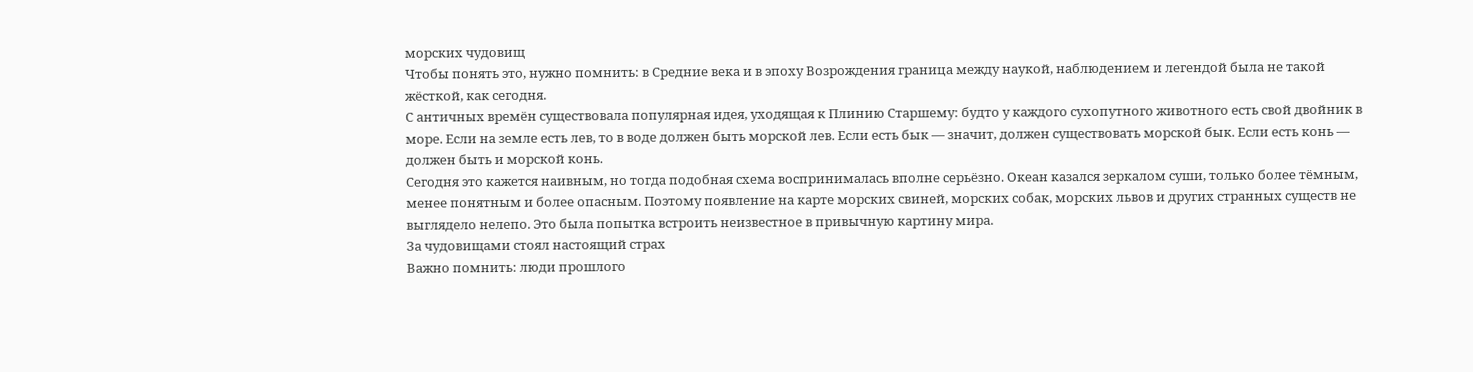морских чудовищ
Чтобы понять это, нужно помнить: в Средние века и в эпоху Возрождения граница между наукой, наблюдением и легендой была не такой жёсткой, как сегодня.
С античных времён существовала популярная идея, уходящая к Плинию Старшему: будто у каждого сухопутного животного есть свой двойник в море. Если на земле есть лев, то в воде должен быть морской лев. Если есть бык — значит, должен существовать морской бык. Если есть конь — должен быть и морской конь.
Сегодня это кажется наивным, но тогда подобная схема воспринималась вполне серьёзно. Океан казался зеркалом суши, только более тёмным, менее понятным и более опасным. Поэтому появление на карте морских свиней, морских собак, морских львов и других странных существ не выглядело нелепо. Это была попытка встроить неизвестное в привычную картину мира.
За чудовищами стоял настоящий страх
Важно помнить: люди прошлого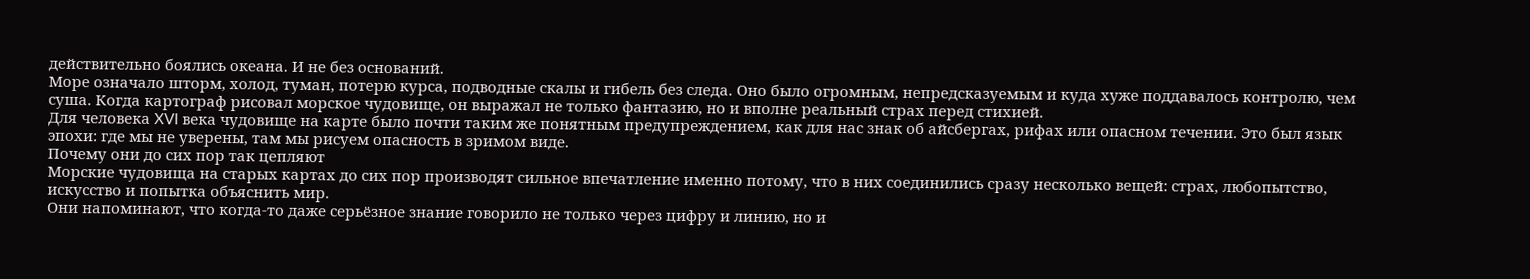действительно боялись океана. И не без оснований.
Море означало шторм, холод, туман, потерю курса, подводные скалы и гибель без следа. Оно было огромным, непредсказуемым и куда хуже поддавалось контролю, чем суша. Когда картограф рисовал морское чудовище, он выражал не только фантазию, но и вполне реальный страх перед стихией.
Для человека XVI века чудовище на карте было почти таким же понятным предупреждением, как для нас знак об айсбергах, рифах или опасном течении. Это был язык эпохи: где мы не уверены, там мы рисуем опасность в зримом виде.
Почему они до сих пор так цепляют
Морские чудовища на старых картах до сих пор производят сильное впечатление именно потому, что в них соединились сразу несколько вещей: страх, любопытство, искусство и попытка объяснить мир.
Они напоминают, что когда-то даже серьёзное знание говорило не только через цифру и линию, но и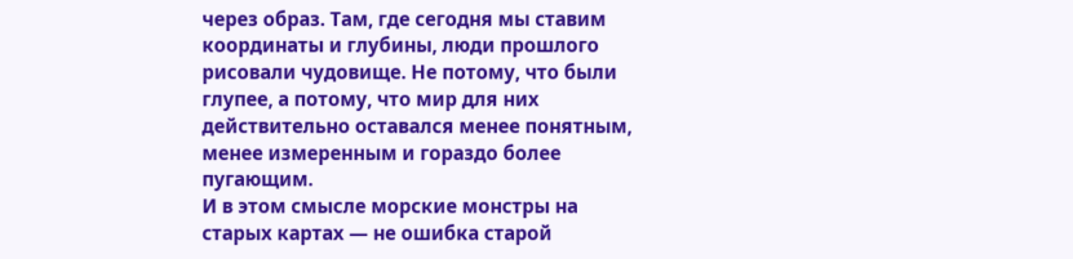через образ. Там, где сегодня мы ставим координаты и глубины, люди прошлого рисовали чудовище. Не потому, что были глупее, а потому, что мир для них действительно оставался менее понятным, менее измеренным и гораздо более пугающим.
И в этом смысле морские монстры на старых картах — не ошибка старой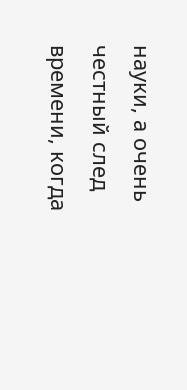науки, а очень честный след времени, когда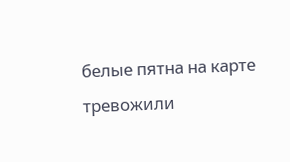белые пятна на карте тревожили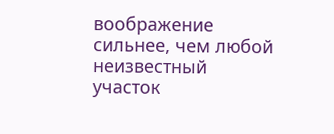воображение сильнее, чем любой неизвестный участок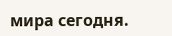мира сегодня.